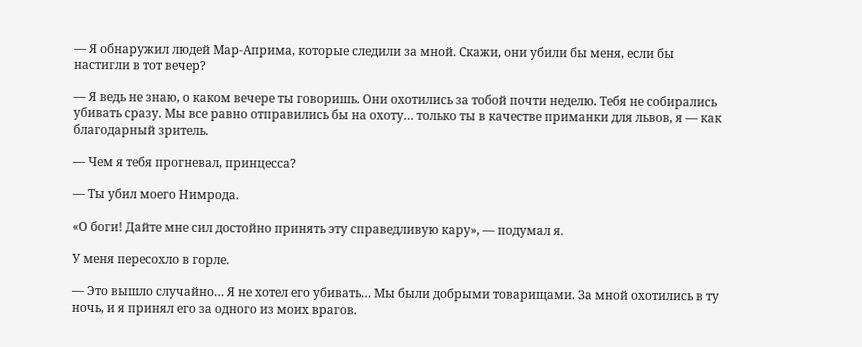— Я обнаружил людей Мар-Априма, которые следили за мной. Скажи, они убили бы меня, если бы настигли в тот вечер?

— Я ведь не знаю, о каком вечере ты говоришь. Они охотились за тобой почти неделю. Тебя не собирались убивать сразу. Мы все равно отправились бы на охоту… только ты в качестве приманки для львов, я — как благодарный зритель.

— Чем я тебя прогневал, принцесса?

— Ты убил моего Нимрода.

«О боги! Дайте мне сил достойно принять эту справедливую кару», — подумал я.

У меня пересохло в горле.

— Это вышло случайно… Я не хотел его убивать… Мы были добрыми товарищами. За мной охотились в ту ночь, и я принял его за одного из моих врагов.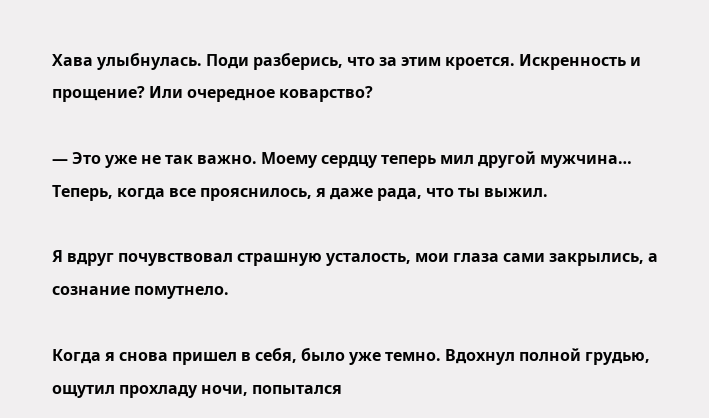Хава улыбнулась. Поди разберись, что за этим кроется. Искренность и прощение? Или очередное коварство?

— Это уже не так важно. Моему сердцу теперь мил другой мужчина… Теперь, когда все прояснилось, я даже рада, что ты выжил.

Я вдруг почувствовал страшную усталость, мои глаза сами закрылись, а сознание помутнело.

Когда я снова пришел в себя, было уже темно. Вдохнул полной грудью, ощутил прохладу ночи, попытался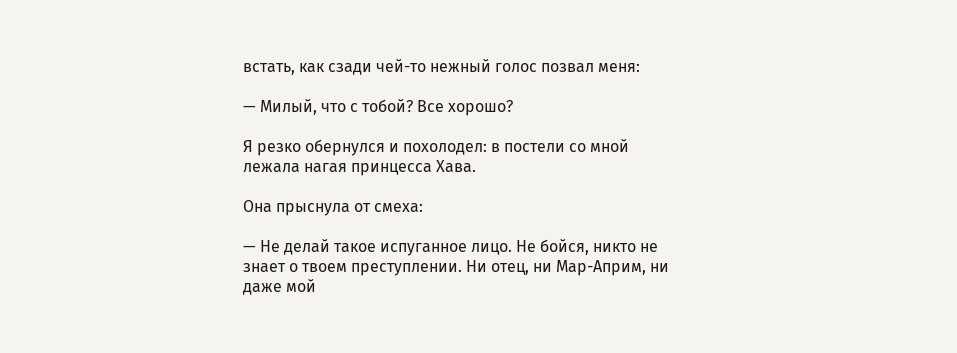встать, как сзади чей-то нежный голос позвал меня:

— Милый, что с тобой? Все хорошо?

Я резко обернулся и похолодел: в постели со мной лежала нагая принцесса Хава.

Она прыснула от смеха:

— Не делай такое испуганное лицо. Не бойся, никто не знает о твоем преступлении. Ни отец, ни Мар-Априм, ни даже мой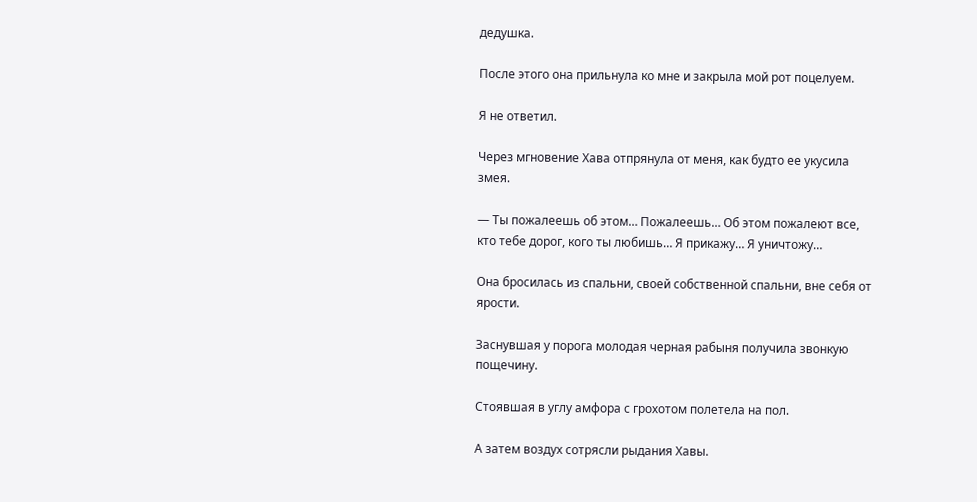дедушка.

После этого она прильнула ко мне и закрыла мой рот поцелуем.

Я не ответил.

Через мгновение Хава отпрянула от меня, как будто ее укусила змея.

— Ты пожалеешь об этом… Пожалеешь… Об этом пожалеют все, кто тебе дорог, кого ты любишь… Я прикажу… Я уничтожу…

Она бросилась из спальни, своей собственной спальни, вне себя от ярости.

Заснувшая у порога молодая черная рабыня получила звонкую пощечину.

Стоявшая в углу амфора с грохотом полетела на пол.

А затем воздух сотрясли рыдания Хавы.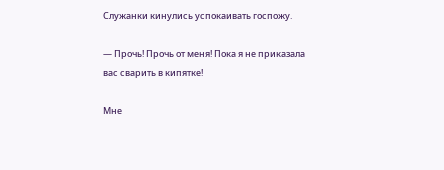Служанки кинулись успокаивать госпожу.

— Прочь! Прочь от меня! Пока я не приказала вас сварить в кипятке!

Мне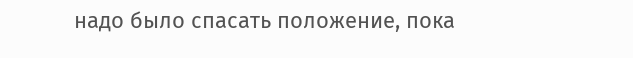надо было спасать положение, пока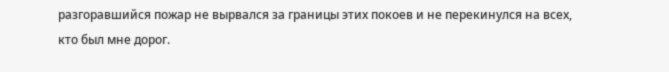разгоравшийся пожар не вырвался за границы этих покоев и не перекинулся на всех, кто был мне дорог.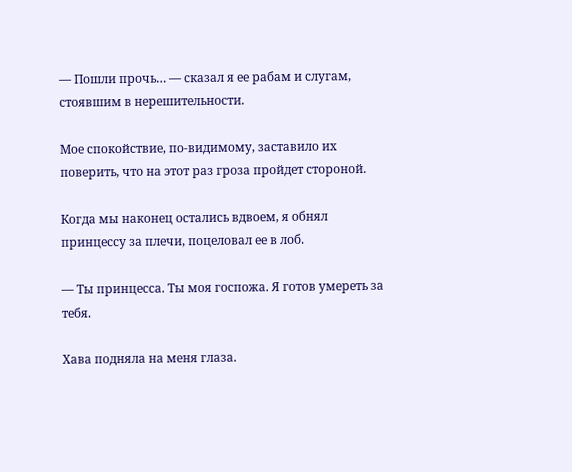— Пошли прочь… — сказал я ее рабам и слугам, стоявшим в нерешительности.

Мое спокойствие, по-видимому, заставило их поверить, что на этот раз гроза пройдет стороной.

Когда мы наконец остались вдвоем, я обнял принцессу за плечи, поцеловал ее в лоб.

— Ты принцесса. Ты моя госпожа. Я готов умереть за тебя.

Хава подняла на меня глаза.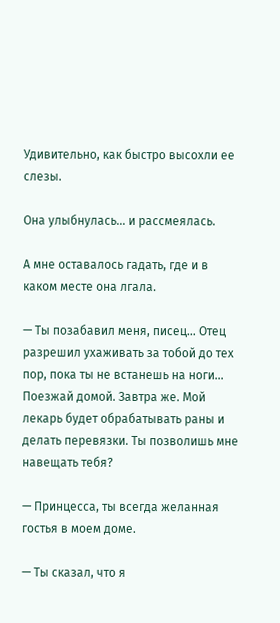Удивительно, как быстро высохли ее слезы.

Она улыбнулась… и рассмеялась.

А мне оставалось гадать, где и в каком месте она лгала.

— Ты позабавил меня, писец… Отец разрешил ухаживать за тобой до тех пор, пока ты не встанешь на ноги… Поезжай домой. Завтра же. Мой лекарь будет обрабатывать раны и делать перевязки. Ты позволишь мне навещать тебя?

— Принцесса, ты всегда желанная гостья в моем доме.

— Ты сказал, что я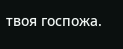твоя госпожа.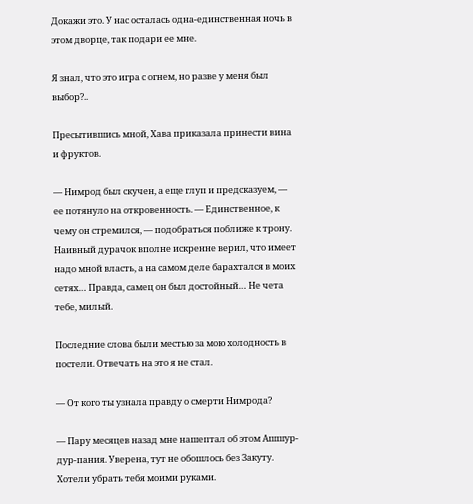Докажи это. У нас осталась одна-единственная ночь в этом дворце, так подари ее мне.

Я знал, что это игра с огнем, но разве у меня был выбор?..

Пресытившись мной, Хава приказала принести вина и фруктов.

— Нимрод был скучен, а еще глуп и предсказуем, — ее потянуло на откровенность. — Единственное, к чему он стремился, — подобраться поближе к трону. Наивный дурачок вполне искренне верил, что имеет надо мной власть, а на самом деле барахтался в моих сетях… Правда, самец он был достойный… Не чета тебе, милый.

Последние слова были местью за мою холодность в постели. Отвечать на это я не стал.

— От кого ты узнала правду о смерти Нимрода?

— Пару месяцев назад мне нашептал об этом Ашшур-дур-пания. Уверена, тут не обошлось без Закуту. Хотели убрать тебя моими руками.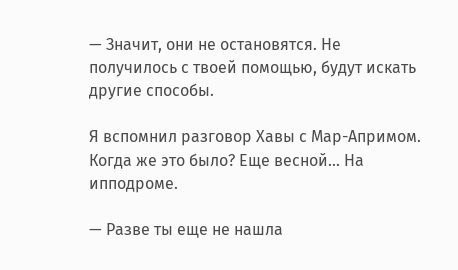— Значит, они не остановятся. Не получилось с твоей помощью, будут искать другие способы.

Я вспомнил разговор Хавы с Мар-Апримом. Когда же это было? Еще весной… На ипподроме.

— Разве ты еще не нашла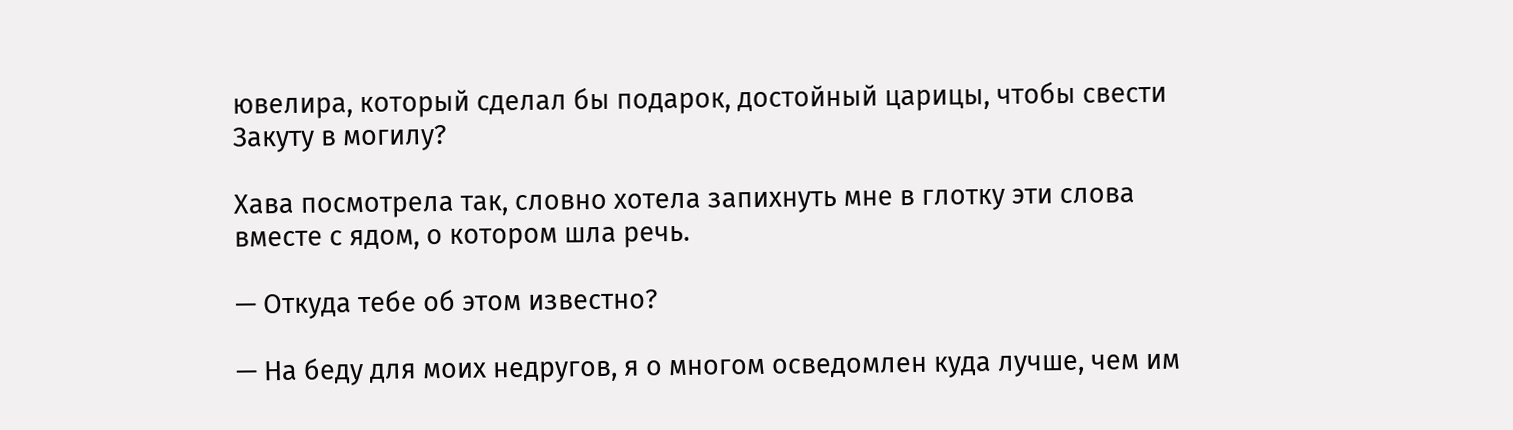ювелира, который сделал бы подарок, достойный царицы, чтобы свести Закуту в могилу?

Хава посмотрела так, словно хотела запихнуть мне в глотку эти слова вместе с ядом, о котором шла речь.

— Откуда тебе об этом известно?

— На беду для моих недругов, я о многом осведомлен куда лучше, чем им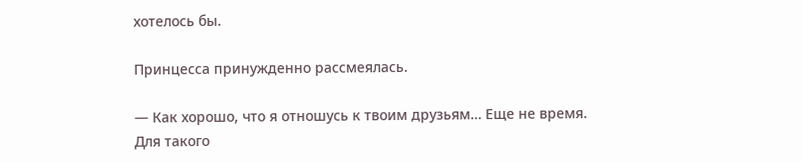хотелось бы.

Принцесса принужденно рассмеялась.

— Как хорошо, что я отношусь к твоим друзьям… Еще не время. Для такого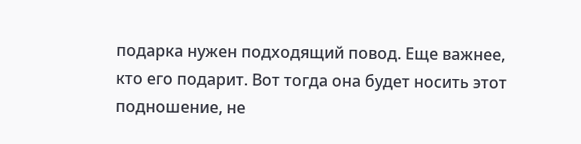подарка нужен подходящий повод. Еще важнее, кто его подарит. Вот тогда она будет носить этот подношение, не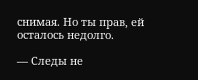снимая. Но ты прав, ей осталось недолго.

— Следы не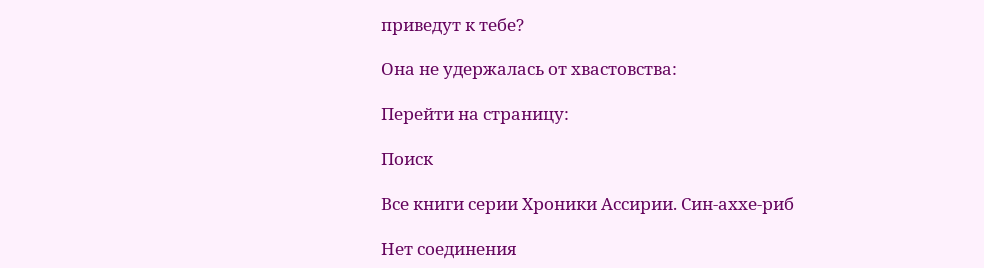приведут к тебе?

Она не удержалась от хвастовства:

Перейти на страницу:

Поиск

Все книги серии Хроники Ассирии. Син-аххе-риб

Нет соединения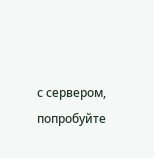с сервером, попробуйте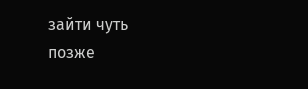зайти чуть позже